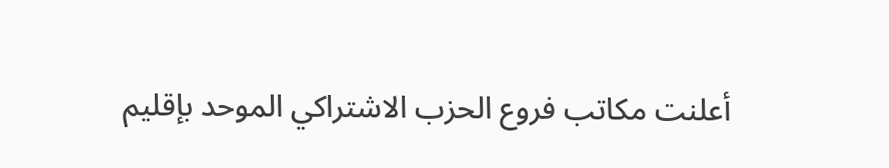أعلنت مكاتب فروع الحزب الاشتراكي الموحد بإقليم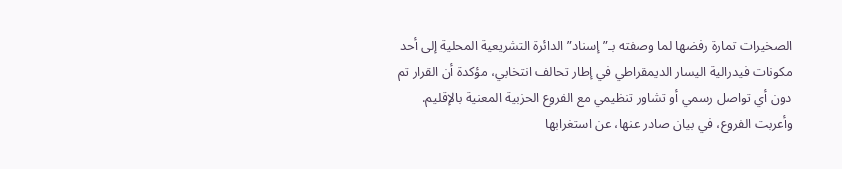الصخيرات تمارة رفضها لما وصفته بـ”إسناد” الدائرة التشريعية المحلية إلى أحد مكونات فيدرالية اليسار الديمقراطي في إطار تحالف انتخابي، مؤكدة أن القرار تم دون أي تواصل رسمي أو تشاور تنظيمي مع الفروع الحزبية المعنية بالإقليم.
وأعربت الفروع، في بيان صادر عنها، عن استغرابها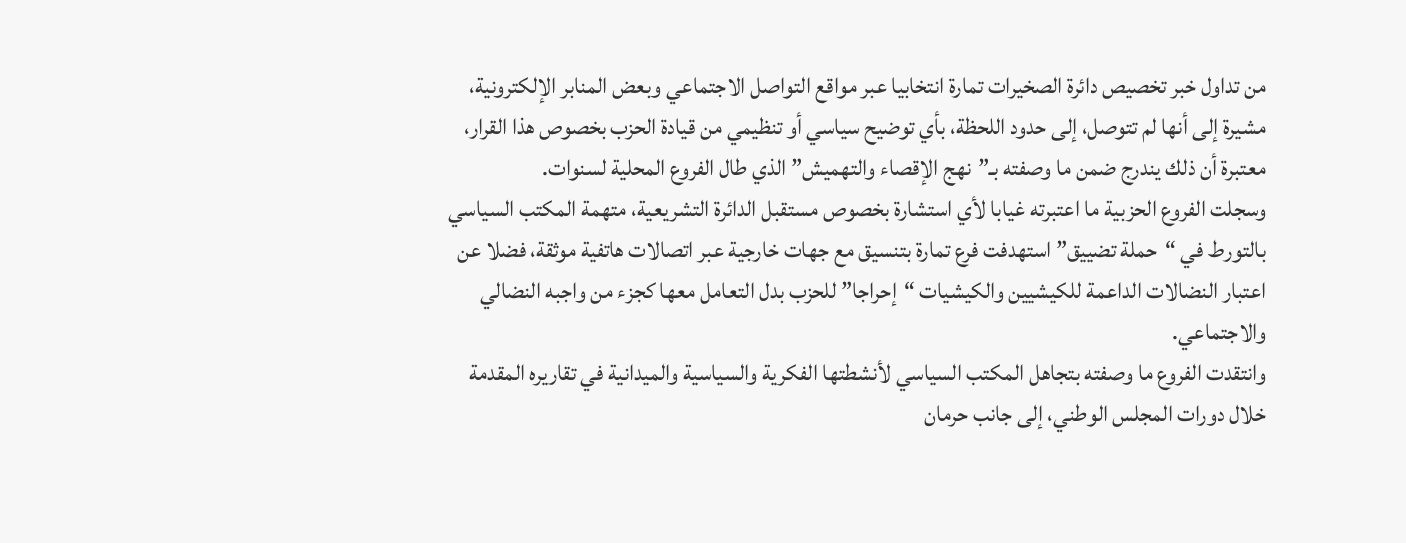من تداول خبر تخصيص دائرة الصخيرات تمارة انتخابيا عبر مواقع التواصل الاجتماعي وبعض المنابر الإلكترونية، مشيرة إلى أنها لم تتوصل، إلى حدود اللحظة، بأي توضيح سياسي أو تنظيمي من قيادة الحزب بخصوص هذا القرار، معتبرة أن ذلك يندرج ضمن ما وصفته بـ”نهج الإقصاء والتهميش” الذي طال الفروع المحلية لسنوات.
وسجلت الفروع الحزبية ما اعتبرته غيابا لأي استشارة بخصوص مستقبل الدائرة التشريعية، متهمة المكتب السياسي بالتورط في “حملة تضييق” استهدفت فرع تمارة بتنسيق مع جهات خارجية عبر اتصالات هاتفية موثقة، فضلا عن اعتبار النضالات الداعمة للكيشيين والكيشيات “إحراجا” للحزب بدل التعامل معها كجزء من واجبه النضالي والاجتماعي.
وانتقدت الفروع ما وصفته بتجاهل المكتب السياسي لأنشطتها الفكرية والسياسية والميدانية في تقاريره المقدمة خلال دورات المجلس الوطني، إلى جانب حرمان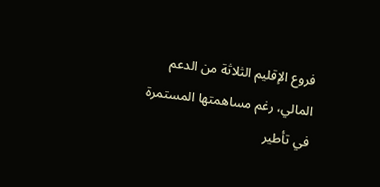فروع الإقليم الثلاثة من الدعم المالي، رغم مساهمتها المستمرة في تأطير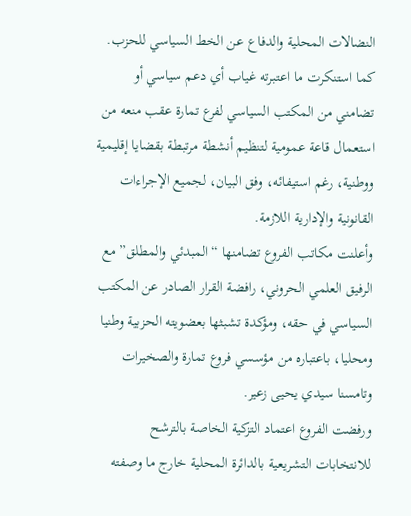النضالات المحلية والدفاع عن الخط السياسي للحزب.
كما استنكرت ما اعتبرته غياب أي دعم سياسي أو تضامني من المكتب السياسي لفرع تمارة عقب منعه من استعمال قاعة عمومية لتنظيم أنشطة مرتبطة بقضايا إقليمية ووطنية، رغم استيفائه، وفق البيان، لجميع الإجراءات القانونية والإدارية اللازمة.
وأعلنت مكاتب الفروع تضامنها “المبدئي والمطلق” مع الرفيق العلمي الحروني، رافضة القرار الصادر عن المكتب السياسي في حقه، ومؤكدة تشبثها بعضويته الحزبية وطنيا ومحليا، باعتباره من مؤسسي فروع تمارة والصخيرات وتامسنا سيدي يحيى زعير.
ورفضت الفروع اعتماد التزكية الخاصة بالترشح للانتخابات التشريعية بالدائرة المحلية خارج ما وصفته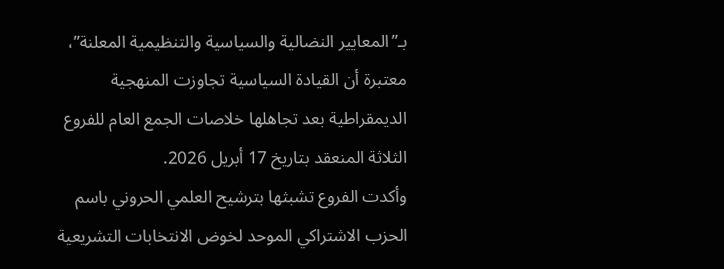بـ”المعايير النضالية والسياسية والتنظيمية المعلنة”، معتبرة أن القيادة السياسية تجاوزت المنهجية الديمقراطية بعد تجاهلها خلاصات الجمع العام للفروع الثلاثة المنعقد بتاريخ 17 أبريل 2026.
وأكدت الفروع تشبثها بترشيح العلمي الحروني باسم الحزب الاشتراكي الموحد لخوض الانتخابات التشريعية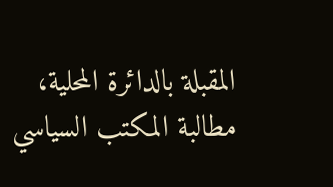المقبلة بالدائرة المحلية، مطالبة المكتب السياسي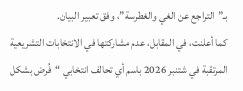بـ”التراجع عن الغي والغطرسة”، وفق تعبير البيان.
كما أعلنت، في المقابل، عدم مشاركتها في الانتخابات التشريعية المرتقبة في شتنبر 2026 باسم أي تحالف انتخابي “فُرض بشكل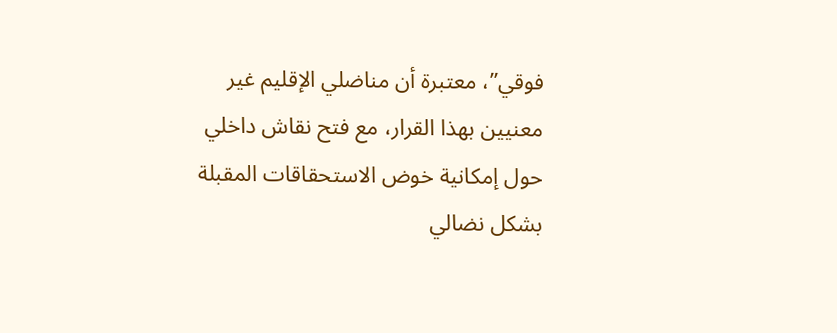فوقي”، معتبرة أن مناضلي الإقليم غير معنيين بهذا القرار، مع فتح نقاش داخلي حول إمكانية خوض الاستحقاقات المقبلة بشكل نضالي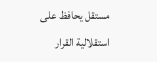مستقل يحافظ على استقلالية القرار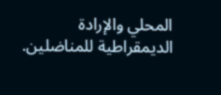المحلي والإرادة الديمقراطية للمناضلين.